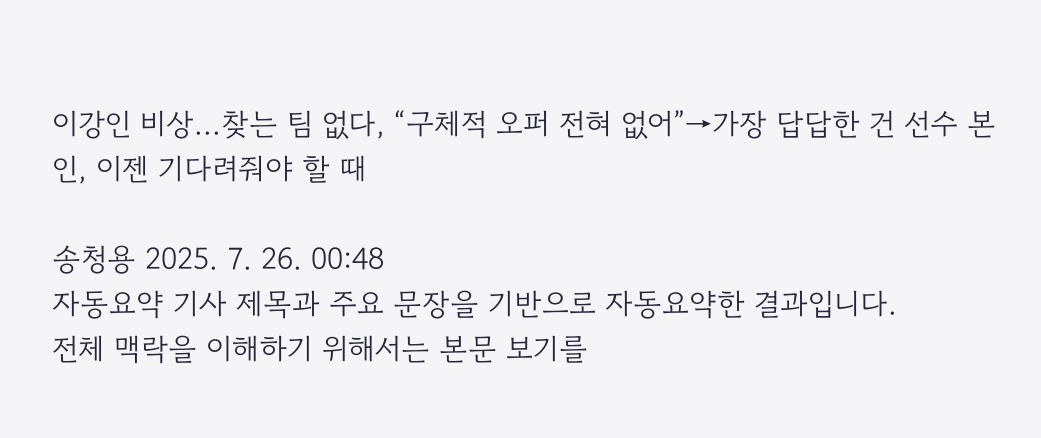이강인 비상...찾는 팀 없다, “구체적 오퍼 전혀 없어”→가장 답답한 건 선수 본인, 이젠 기다려줘야 할 때

송청용 2025. 7. 26. 00:48
자동요약 기사 제목과 주요 문장을 기반으로 자동요약한 결과입니다.
전체 맥락을 이해하기 위해서는 본문 보기를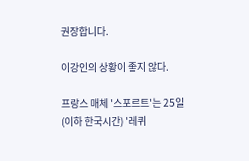권장합니다.

이강인의 상황이 좋지 않다.

프랑스 매체 '스포르트'는 25일(이하 한국시간) '레퀴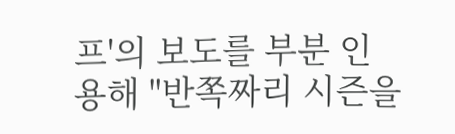프'의 보도를 부분 인용해 "반쪽짜리 시즌을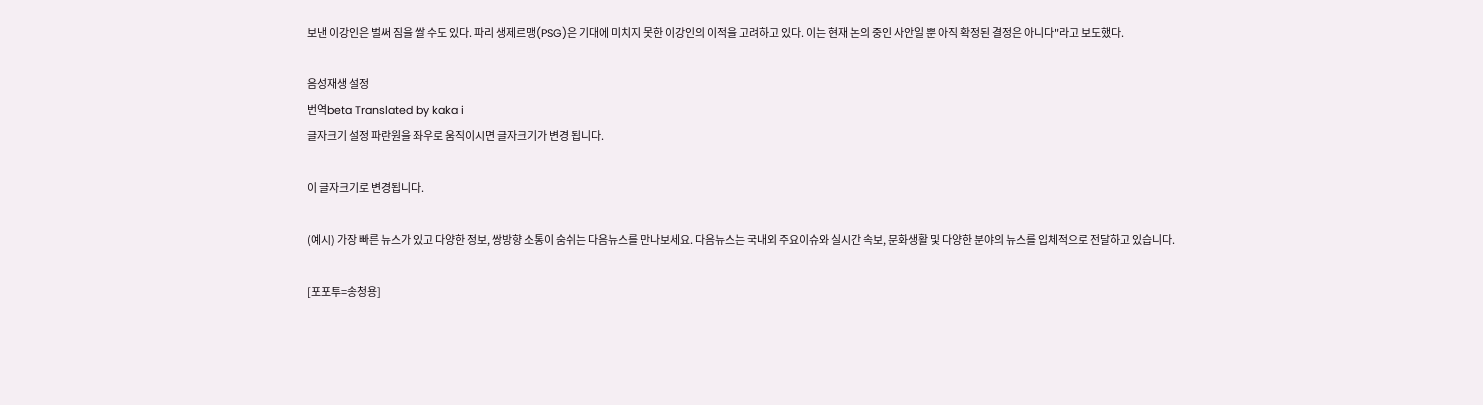보낸 이강인은 벌써 짐을 쌀 수도 있다. 파리 생제르맹(PSG)은 기대에 미치지 못한 이강인의 이적을 고려하고 있다. 이는 현재 논의 중인 사안일 뿐 아직 확정된 결정은 아니다"라고 보도했다.

음성재생 설정
번역beta Translated by kaka i
글자크기 설정 파란원을 좌우로 움직이시면 글자크기가 변경 됩니다.

이 글자크기로 변경됩니다.

(예시) 가장 빠른 뉴스가 있고 다양한 정보, 쌍방향 소통이 숨쉬는 다음뉴스를 만나보세요. 다음뉴스는 국내외 주요이슈와 실시간 속보, 문화생활 및 다양한 분야의 뉴스를 입체적으로 전달하고 있습니다.

[포포투=송청용]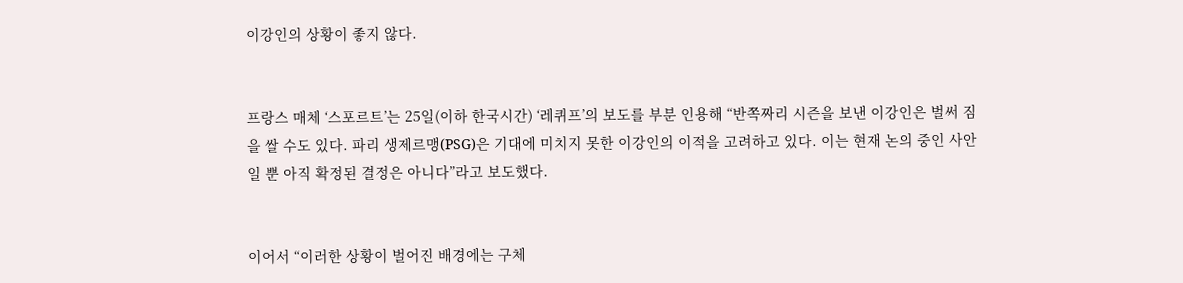이강인의 상황이 좋지 않다.


프랑스 매체 ‘스포르트’는 25일(이하 한국시간) ‘레퀴프’의 보도를 부분 인용해 “반쪽짜리 시즌을 보낸 이강인은 벌써 짐을 쌀 수도 있다. 파리 생제르맹(PSG)은 기대에 미치지 못한 이강인의 이적을 고려하고 있다. 이는 현재 논의 중인 사안일 뿐 아직 확정된 결정은 아니다”라고 보도했다.


이어서 “이러한 상황이 벌어진 배경에는 구체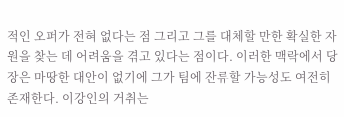적인 오퍼가 전혀 없다는 점 그리고 그를 대체할 만한 확실한 자원을 찾는 데 어려움을 겪고 있다는 점이다. 이러한 맥락에서 당장은 마땅한 대안이 없기에 그가 팀에 잔류할 가능성도 여전히 존재한다. 이강인의 거취는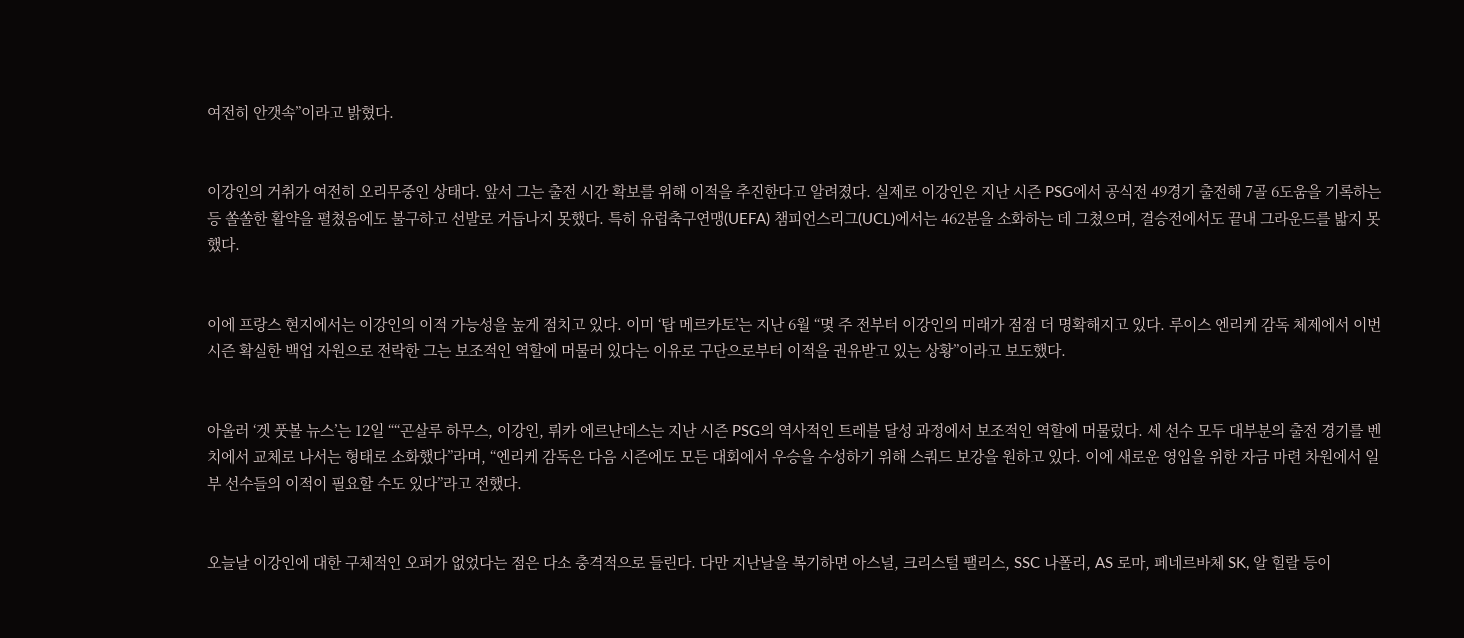여전히 안갯속”이라고 밝혔다.


이강인의 거취가 여전히 오리무중인 상태다. 앞서 그는 출전 시간 확보를 위해 이적을 추진한다고 알려졌다. 실제로 이강인은 지난 시즌 PSG에서 공식전 49경기 출전해 7골 6도움을 기록하는 등 쏠쏠한 활약을 펼쳤음에도 불구하고 선발로 거듭나지 못했다. 특히 유럽축구연맹(UEFA) 챔피언스리그(UCL)에서는 462분을 소화하는 데 그쳤으며, 결승전에서도 끝내 그라운드를 밟지 못했다.


이에 프랑스 현지에서는 이강인의 이적 가능성을 높게 점치고 있다. 이미 ‘탑 메르카토’는 지난 6월 “몇 주 전부터 이강인의 미래가 점점 더 명확해지고 있다. 루이스 엔리케 감독 체제에서 이번 시즌 확실한 백업 자원으로 전락한 그는 보조적인 역할에 머물러 있다는 이유로 구단으로부터 이적을 권유받고 있는 상황”이라고 보도했다.


아울러 ‘겟 풋볼 뉴스’는 12일 ““곤살루 하무스, 이강인, 뤼카 에르난데스는 지난 시즌 PSG의 역사적인 트레블 달성 과정에서 보조적인 역할에 머물렀다. 세 선수 모두 대부분의 출전 경기를 벤치에서 교체로 나서는 형태로 소화했다”라며, “엔리케 감독은 다음 시즌에도 모든 대회에서 우승을 수성하기 위해 스쿼드 보강을 원하고 있다. 이에 새로운 영입을 위한 자금 마련 차원에서 일부 선수들의 이적이 필요할 수도 있다”라고 전했다.


오늘날 이강인에 대한 구체적인 오퍼가 없었다는 점은 다소 충격적으로 들린다. 다만 지난날을 복기하면 아스널, 크리스털 팰리스, SSC 나폴리, AS 로마, 페네르바체 SK, 알 힐랄 등이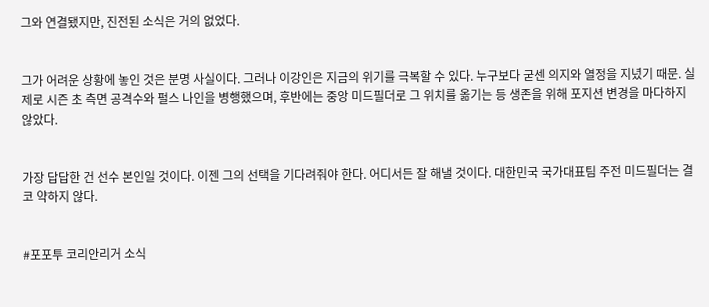그와 연결됐지만, 진전된 소식은 거의 없었다.


그가 어려운 상황에 놓인 것은 분명 사실이다. 그러나 이강인은 지금의 위기를 극복할 수 있다. 누구보다 굳센 의지와 열정을 지녔기 때문. 실제로 시즌 초 측면 공격수와 펄스 나인을 병행했으며, 후반에는 중앙 미드필더로 그 위치를 옮기는 등 생존을 위해 포지션 변경을 마다하지 않았다.


가장 답답한 건 선수 본인일 것이다. 이젠 그의 선택을 기다려줘야 한다. 어디서든 잘 해낼 것이다. 대한민국 국가대표팀 주전 미드필더는 결코 약하지 않다.


#포포투 코리안리거 소식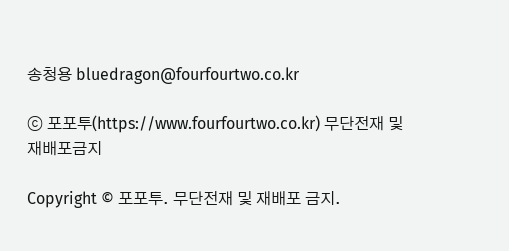송청용 bluedragon@fourfourtwo.co.kr

ⓒ 포포투(https://www.fourfourtwo.co.kr) 무단전재 및 재배포금지

Copyright © 포포투. 무단전재 및 재배포 금지.